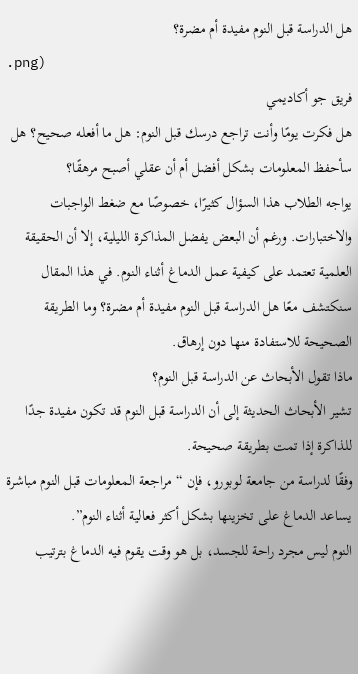هل الدراسة قبل النوم مفيدة أم مضرة؟
.png)
فريق جو أكاديمي
هل فكرت يومًا وأنت تراجع درسك قبل النوم: هل ما أفعله صحيح؟ هل سأحفظ المعلومات بشكل أفضل أم أن عقلي أصبح مرهقًا؟
يواجه الطلاب هذا السؤال كثيرًا، خصوصًا مع ضغط الواجبات والاختبارات. ورغم أن البعض يفضل المذاكرة الليلية، إلا أن الحقيقة العلمية تعتمد على كيفية عمل الدماغ أثناء النوم. في هذا المقال سنكتشف معًا هل الدراسة قبل النوم مفيدة أم مضرة؟ وما الطريقة الصحيحة للاستفادة منها دون إرهاق.
ماذا تقول الأبحاث عن الدراسة قبل النوم؟
تشير الأبحاث الحديثة إلى أن الدراسة قبل النوم قد تكون مفيدة جدًا للذاكرة إذا تمت بطريقة صحيحة.
وفقًا لدراسة من جامعة لوبورو، فإن “مراجعة المعلومات قبل النوم مباشرة يساعد الدماغ على تخزينها بشكل أكثر فعالية أثناء النوم”.
النوم ليس مجرد راحة للجسد، بل هو وقت يقوم فيه الدماغ بترتيب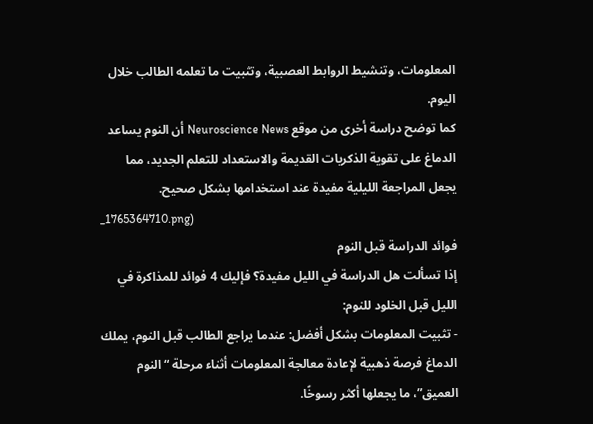المعلومات، وتنشيط الروابط العصبية، وتثبيت ما تعلمه الطالب خلال اليوم.
كما توضح دراسة أخرى من موقع Neuroscience News أن النوم يساعد الدماغ على تقوية الذكريات القديمة والاستعداد للتعلم الجديد، مما يجعل المراجعة الليلية مفيدة عند استخدامها بشكل صحيح.
_1765364710.png)
فوائد الدراسة قبل النوم
إذا تسألت هل الدراسة في الليل مفيدة؟ فإليك 4 فوائد للمذاكرة في الليل قبل الخلود للنوم:
- تثبيت المعلومات بشكل أفضل: عندما يراجع الطالب قبل النوم، يملك الدماغ فرصة ذهبية لإعادة معالجة المعلومات أثناء مرحلة “النوم العميق”، ما يجعلها أكثر رسوخًا.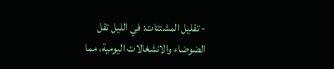- تقليل المشتتات: في الليل تقل الضوضاء والانشغالات اليومية، مما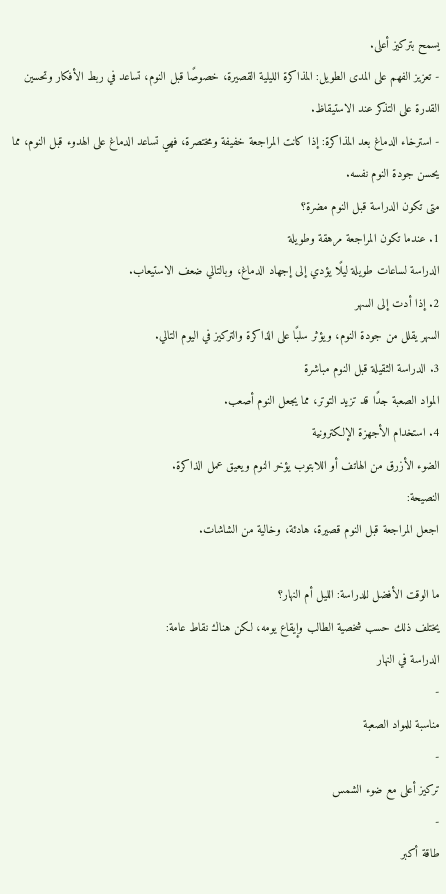يسمح بتركيز أعلى.
- تعزيز الفهم على المدى الطويل: المذاكرة الليلية القصيرة، خصوصًا قبل النوم، تساعد في ربط الأفكار وتحسين القدرة على التذكر عند الاستيقاظ.
- استرخاء الدماغ بعد المذاكرة: إذا كانت المراجعة خفيفة ومختصرة، فهي تساعد الدماغ على الهدوء قبل النوم، مما يحسن جودة النوم نفسه.
متى تكون الدراسة قبل النوم مضرة؟
1. عندما تكون المراجعة مرهقة وطويلة
الدراسة لساعات طويلة ليلًا يؤدي إلى إجهاد الدماغ، وبالتالي ضعف الاستيعاب.
2. إذا أدت إلى السهر
السهر يقلل من جودة النوم، ويؤثر سلبًا على الذاكرة والتركيز في اليوم التالي.
3. الدراسة الثقيلة قبل النوم مباشرة
المواد الصعبة جدًا قد تزيد التوتر، مما يجعل النوم أصعب.
4. استخدام الأجهزة الإلكترونية
الضوء الأزرق من الهاتف أو اللابتوب يؤخر النوم ويعيق عمل الذاكرة.
النصيحة:
اجعل المراجعة قبل النوم قصيرة، هادئة، وخالية من الشاشات.

ما الوقت الأفضل للدراسة: الليل أم النهار؟
يختلف ذلك حسب شخصية الطالب وإيقاع يومه، لكن هناك نقاط عامة:
الدراسة في النهار
-
مناسبة للمواد الصعبة
-
تركيز أعلى مع ضوء الشمس
-
طاقة أكبر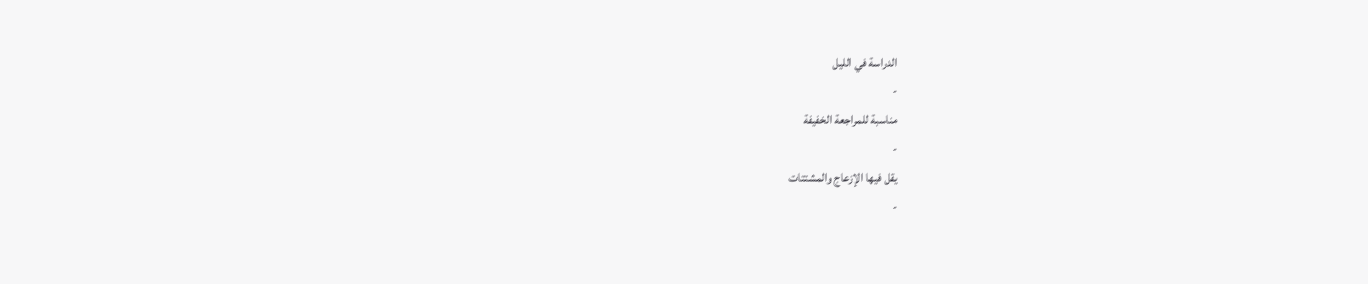الدراسة في الليل
-
مناسبة للمراجعة الخفيفة
-
يقل فيها الإزعاج والمشتتات
-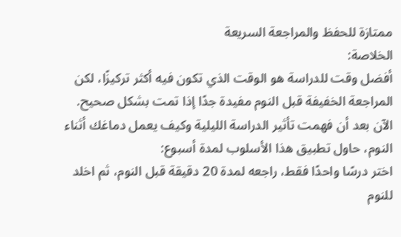ممتازة للحفظ والمراجعة السريعة
الخلاصة:
أفضل وقت للدراسة هو الوقت الذي تكون فيه أكثر تركيزًا، لكن المراجعة الخفيفة قبل النوم مفيدة جدًا إذا تمت بشكل صحيح.
الآن بعد أن فهمت تأثير الدراسة الليلية وكيف يعمل دماغك أثناء النوم، حاول تطبيق هذا الأسلوب لمدة أسبوع:
اختر درسًا واحدًا فقط، راجعه لمدة 20 دقيقة قبل النوم، ثم اخلد للنوم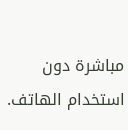مباشرة دون استخدام الهاتف.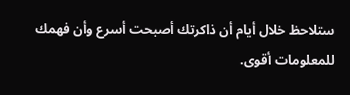ستلاحظ خلال أيام أن ذاكرتك أصبحت أسرع وأن فهمك للمعلومات أقوى.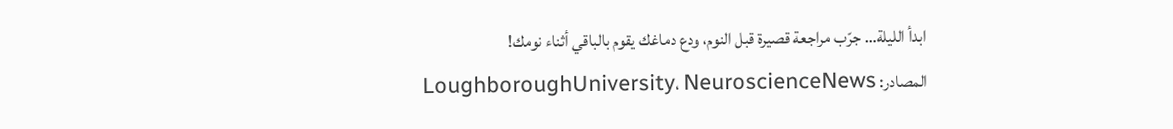ابدأ الليلة… جرّب مراجعة قصيرة قبل النوم، ودع دماغك يقوم بالباقي أثناء نومك!
المصادر: LoughboroughUniversity، NeuroscienceNews